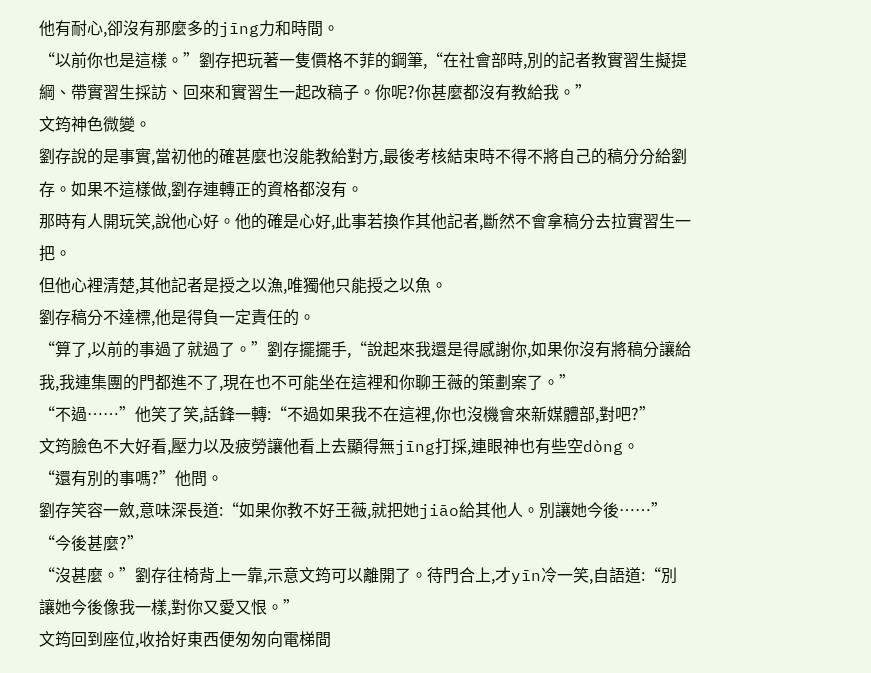他有耐心,卻沒有那麼多的jīng力和時間。
“以前你也是這樣。”劉存把玩著一隻價格不菲的鋼筆,“在社會部時,別的記者教實習生擬提綱、帶實習生採訪、回來和實習生一起改稿子。你呢?你甚麼都沒有教給我。”
文筠神色微變。
劉存說的是事實,當初他的確甚麼也沒能教給對方,最後考核結束時不得不將自己的稿分分給劉存。如果不這樣做,劉存連轉正的資格都沒有。
那時有人開玩笑,說他心好。他的確是心好,此事若換作其他記者,斷然不會拿稿分去拉實習生一把。
但他心裡清楚,其他記者是授之以漁,唯獨他只能授之以魚。
劉存稿分不達標,他是得負一定責任的。
“算了,以前的事過了就過了。”劉存擺擺手,“說起來我還是得感謝你,如果你沒有將稿分讓給我,我連集團的門都進不了,現在也不可能坐在這裡和你聊王薇的策劃案了。”
“不過……”他笑了笑,話鋒一轉:“不過如果我不在這裡,你也沒機會來新媒體部,對吧?”
文筠臉色不大好看,壓力以及疲勞讓他看上去顯得無jīng打採,連眼神也有些空dòng。
“還有別的事嗎?”他問。
劉存笑容一斂,意味深長道:“如果你教不好王薇,就把她jiāo給其他人。別讓她今後……”
“今後甚麼?”
“沒甚麼。”劉存往椅背上一靠,示意文筠可以離開了。待門合上,才yīn冷一笑,自語道:“別讓她今後像我一樣,對你又愛又恨。”
文筠回到座位,收拾好東西便匆匆向電梯間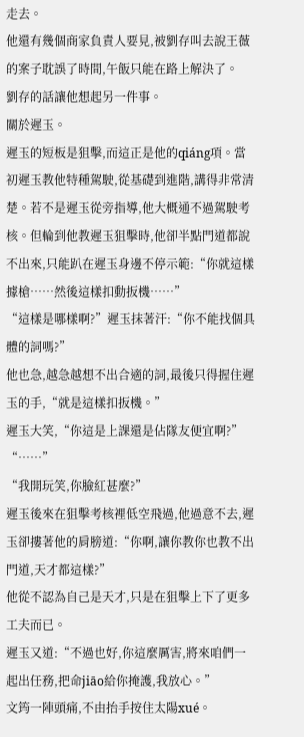走去。
他還有幾個商家負責人要見,被劉存叫去說王薇的案子耽誤了時間,午飯只能在路上解決了。
劉存的話讓他想起另一件事。
關於遲玉。
遲玉的短板是狙擊,而這正是他的qiáng項。當初遲玉教他特種駕駛,從基礎到進階,講得非常清楚。若不是遲玉從旁指導,他大概通不過駕駛考核。但輪到他教遲玉狙擊時,他卻半點門道都說不出來,只能趴在遲玉身邊不停示範:“你就這樣據槍……然後這樣扣動扳機……”
“這樣是哪樣啊?”遲玉抹著汗:“你不能找個具體的詞嗎?”
他也急,越急越想不出合適的詞,最後只得握住遲玉的手,“就是這樣扣扳機。”
遲玉大笑,“你這是上課還是佔隊友便宜啊?”
“……”
“我開玩笑,你臉紅甚麼?”
遲玉後來在狙擊考核裡低空飛過,他過意不去,遲玉卻摟著他的肩膀道:“你啊,讓你教你也教不出門道,天才都這樣?”
他從不認為自己是天才,只是在狙擊上下了更多工夫而已。
遲玉又道:“不過也好,你這麼厲害,將來咱們一起出任務,把命jiāo給你掩護,我放心。”
文筠一陣頭痛,不由抬手按住太陽xué。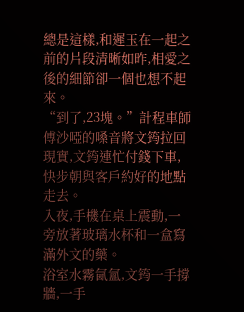總是這樣,和遲玉在一起之前的片段清晰如昨,相愛之後的細節卻一個也想不起來。
“到了,23塊。”計程車師傅沙啞的嗓音將文筠拉回現實,文筠連忙付錢下車,快步朝與客戶約好的地點走去。
入夜,手機在桌上震動,一旁放著玻璃水杯和一盒寫滿外文的藥。
浴室水霧氤氳,文筠一手撐牆,一手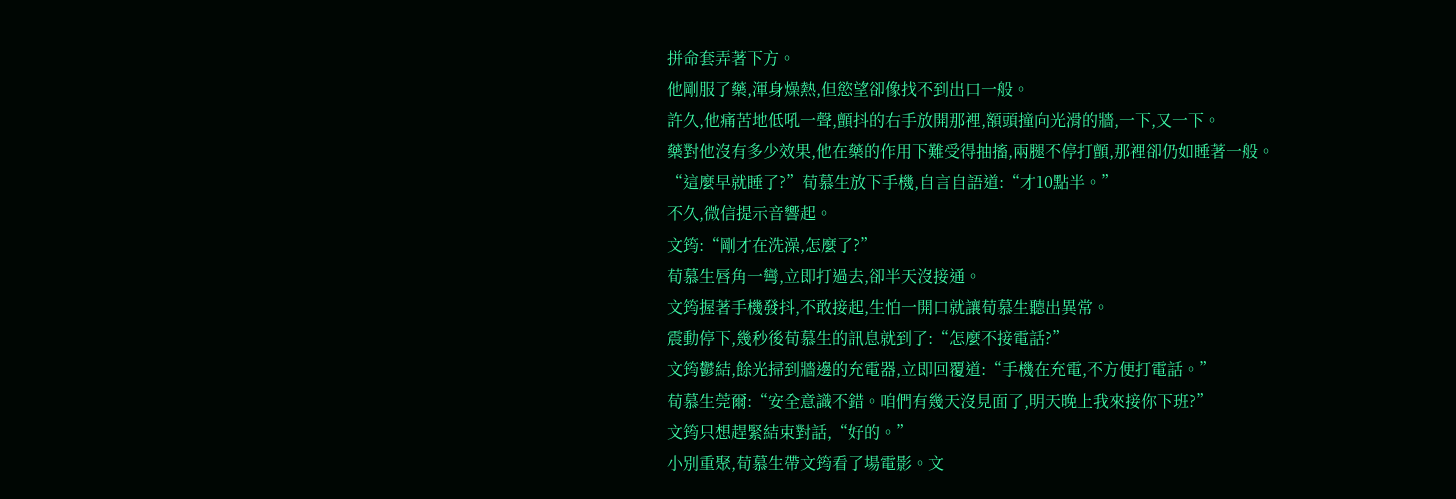拼命套弄著下方。
他剛服了藥,渾身燥熱,但慾望卻像找不到出口一般。
許久,他痛苦地低吼一聲,顫抖的右手放開那裡,額頭撞向光滑的牆,一下,又一下。
藥對他沒有多少效果,他在藥的作用下難受得抽搐,兩腿不停打顫,那裡卻仍如睡著一般。
“這麼早就睡了?”荀慕生放下手機,自言自語道:“才10點半。”
不久,微信提示音響起。
文筠:“剛才在洗澡,怎麼了?”
荀慕生唇角一彎,立即打過去,卻半天沒接通。
文筠握著手機發抖,不敢接起,生怕一開口就讓荀慕生聽出異常。
震動停下,幾秒後荀慕生的訊息就到了:“怎麼不接電話?”
文筠鬱結,餘光掃到牆邊的充電器,立即回覆道:“手機在充電,不方便打電話。”
荀慕生莞爾:“安全意識不錯。咱們有幾天沒見面了,明天晚上我來接你下班?”
文筠只想趕緊結束對話,“好的。”
小別重聚,荀慕生帶文筠看了場電影。文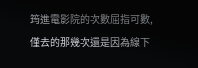筠進電影院的次數屈指可數,僅去的那幾次還是因為線下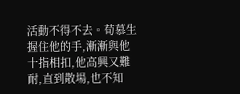活動不得不去。荀慕生握住他的手,漸漸與他十指相扣,他高興又難耐,直到散場,也不知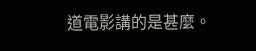道電影講的是甚麼。